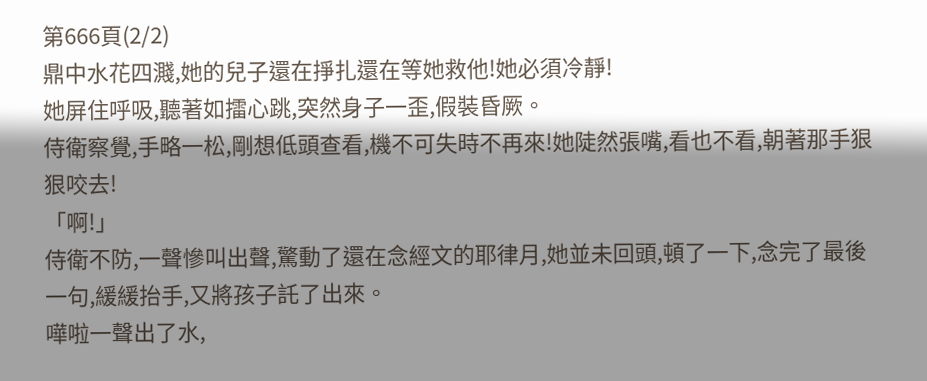第666頁(2/2)
鼎中水花四濺,她的兒子還在掙扎還在等她救他!她必須冷靜!
她屏住呼吸,聽著如擂心跳,突然身子一歪,假裝昏厥。
侍衛察覺,手略一松,剛想低頭查看,機不可失時不再來!她陡然張嘴,看也不看,朝著那手狠狠咬去!
「啊!」
侍衛不防,一聲慘叫出聲,驚動了還在念經文的耶律月,她並未回頭,頓了一下,念完了最後一句,緩緩抬手,又將孩子託了出來。
嘩啦一聲出了水,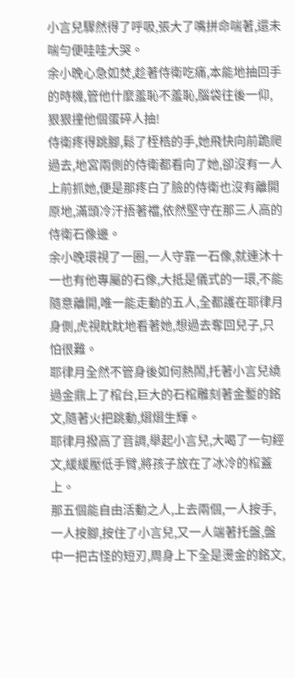小言兒驟然得了呼吸,張大了嘴拼命喘著,還未喘勻便哇哇大哭。
余小晚心急如焚,趁著侍衛吃痛,本能地抽回手的時機,管他什麼羞恥不羞恥,腦袋往後一仰,狠狠撞他個蛋碎人抽!
侍衛疼得跳腳,鬆了桎梏的手,她飛快向前跪爬過去,地宮兩側的侍衛都看向了她,卻沒有一人上前抓她,便是那疼白了臉的侍衛也沒有離開原地,滿頭冷汗捂著襠,依然堅守在那三人高的侍衛石像邊。
余小晚環視了一圈,一人守靠一石像,就連沐十一也有他專屬的石像,大抵是儀式的一環,不能隨意離開,唯一能走動的五人,全都護在耶律月身側,虎視眈眈地看著她,想過去奪回兒子,只怕很難。
耶律月全然不管身後如何熱鬧,托著小言兒繞過金鼎上了棺台,巨大的石棺雕刻著金鏨的銘文,隨著火把跳動,熠熠生輝。
耶律月撥高了音調,舉起小言兒,大喝了一句經文,緩緩壓低手臂,將孩子放在了冰冷的棺蓋上。
那五個能自由活動之人,上去兩個,一人按手,一人按腳,按住了小言兒,又一人端著托盤,盤中一把古怪的短刃,周身上下全是燙金的銘文,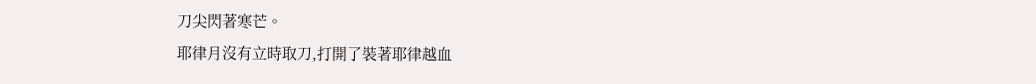刀尖閃著寒芒。
耶律月沒有立時取刀,打開了裝著耶律越血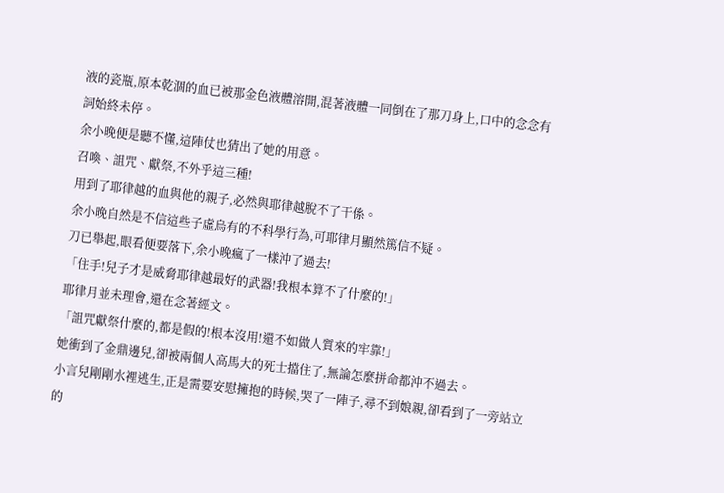液的瓷瓶,原本乾涸的血已被那金色液體溶開,混著液體一同倒在了那刀身上,口中的念念有詞始終未停。
余小晚便是聽不懂,這陣仗也猜出了她的用意。
召喚、詛咒、獻祭,不外乎這三種!
用到了耶律越的血與他的親子,必然與耶律越脫不了干係。
余小晚自然是不信這些子虛烏有的不科學行為,可耶律月顯然篤信不疑。
刀已舉起,眼看便要落下,余小晚瘋了一樣沖了過去!
「住手!兒子才是威脅耶律越最好的武器!我根本算不了什麼的!」
耶律月並未理會,還在念著經文。
「詛咒獻祭什麼的,都是假的!根本沒用!還不如做人質來的牢靠!」
她衝到了金鼎邊兒,卻被兩個人高馬大的死士擋住了,無論怎麼拼命都沖不過去。
小言兒剛剛水裡逃生,正是需要安慰擁抱的時候,哭了一陣子,尋不到娘親,卻看到了一旁站立的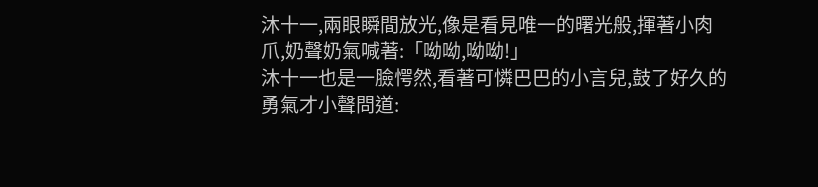沐十一,兩眼瞬間放光,像是看見唯一的曙光般,揮著小肉爪,奶聲奶氣喊著:「呦呦,呦呦!」
沐十一也是一臉愕然,看著可憐巴巴的小言兒,鼓了好久的勇氣才小聲問道: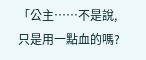「公主……不是說,只是用一點血的嗎?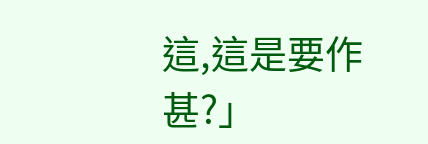這,這是要作甚?」